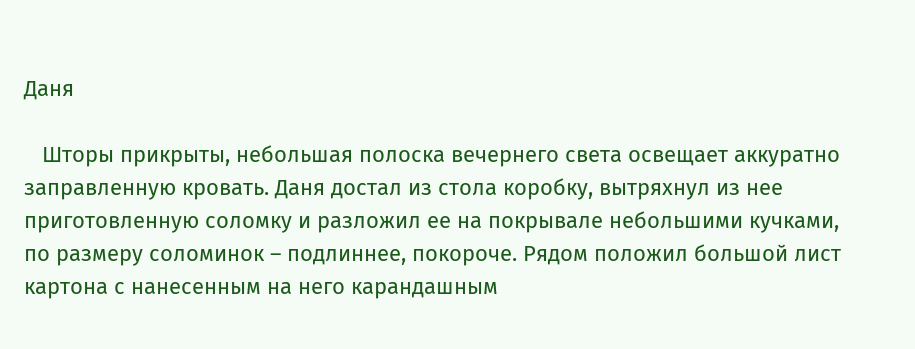Даня

   Шторы прикрыты, небольшая полоска вечернего света освещает аккуратно заправленную кровать. Даня достал из стола коробку, вытряхнул из нее приготовленную соломку и разложил ее на покрывале небольшими кучками, по размеру соломинок – подлиннее, покороче. Рядом положил большой лист картона с нанесенным на него карандашным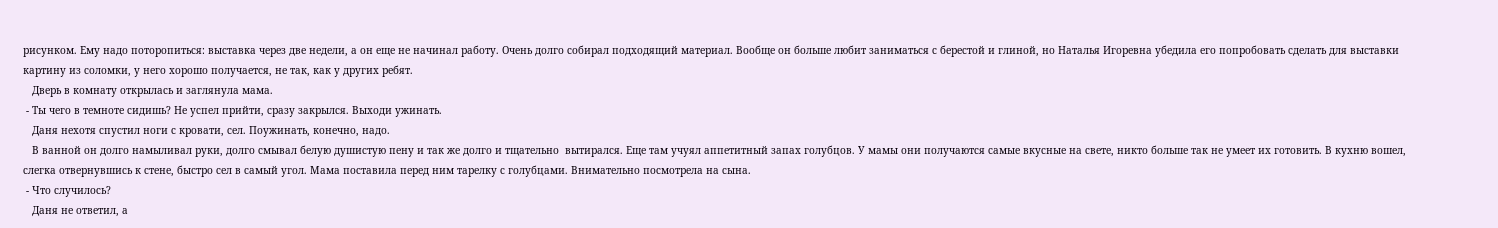рисунком. Ему надо поторопиться: выставка через две недели, а он еще не начинал работу. Очень долго собирал подходящий материал. Вообще он больше любит заниматься с берестой и глиной, но Наталья Игоревна убедила его попробовать сделать для выставки картину из соломки, у него хорошо получается, не так, как у других ребят.
   Дверь в комнату открылась и заглянула мама.
 - Ты чего в темноте сидишь? Не успел прийти, сразу закрылся. Выходи ужинать.
   Даня нехотя спустил ноги с кровати, сел. Поужинать, конечно, надо.
   В ванной он долго намыливал руки, долго смывал белую душистую пену и так же долго и тщательно  вытирался. Еще там учуял аппетитный запах голубцов. У мамы они получаются самые вкусные на свете, никто больше так не умеет их готовить. В кухню вошел, слегка отвернувшись к стене, быстро сел в самый угол. Мама поставила перед ним тарелку с голубцами. Внимательно посмотрела на сына.
 - Что случилось?
   Даня не ответил, а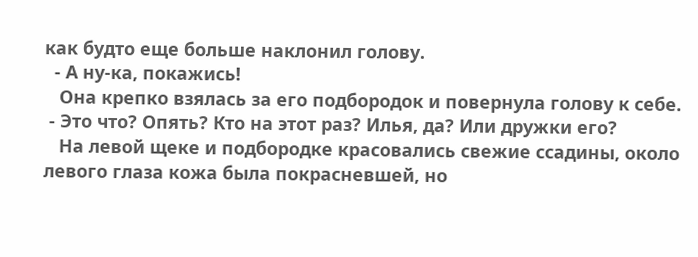как будто еще больше наклонил голову.
  - А ну-ка, покажись!
   Она крепко взялась за его подбородок и повернула голову к себе.
 - Это что? Опять? Кто на этот раз? Илья, да? Или дружки его?
   На левой щеке и подбородке красовались свежие ссадины, около левого глаза кожа была покрасневшей, но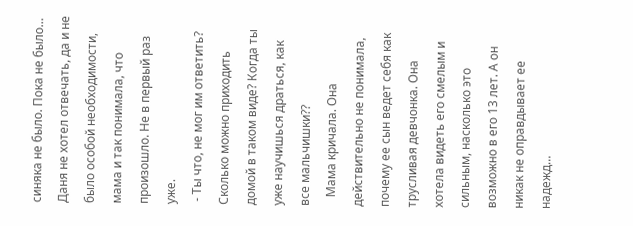синяка не было. Пока не было… Даня не хотел отвечать, да и не было особой необходимости, мама и так понимала, что произошло. Не в первый раз уже.
 - Ты что, не мог им ответить? Сколько можно приходить домой в таком виде? Когда ты уже научишься драться, как все мальчишки??
   Мама кричала. Она действительно не понимала, почему ее сын ведет себя как трусливая девчонка. Она хотела видеть его смелым и сильным, насколько это возможно в его 13 лет. А он никак не оправдывает ее надежд…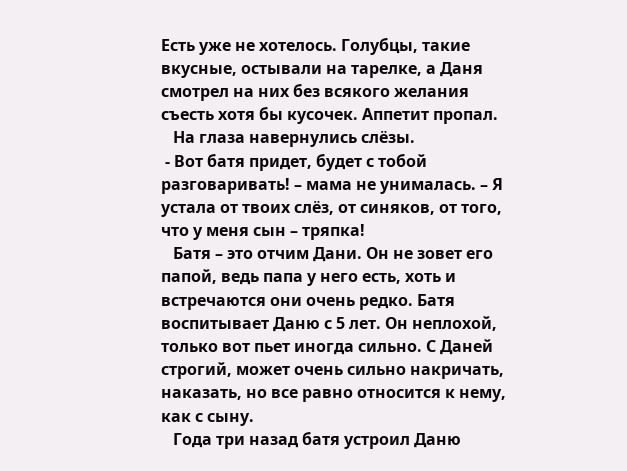Есть уже не хотелось. Голубцы, такие вкусные, остывали на тарелке, а Даня смотрел на них без всякого желания съесть хотя бы кусочек. Аппетит пропал.
   На глаза навернулись слёзы.
 - Вот батя придет, будет с тобой разговаривать! – мама не унималась. – Я устала от твоих слёз, от синяков, от того, что у меня сын – тряпка!
   Батя – это отчим Дани. Он не зовет его папой, ведь папа у него есть, хоть и встречаются они очень редко. Батя воспитывает Даню с 5 лет. Он неплохой, только вот пьет иногда сильно. С Даней строгий, может очень сильно накричать, наказать, но все равно относится к нему, как с сыну.
   Года три назад батя устроил Даню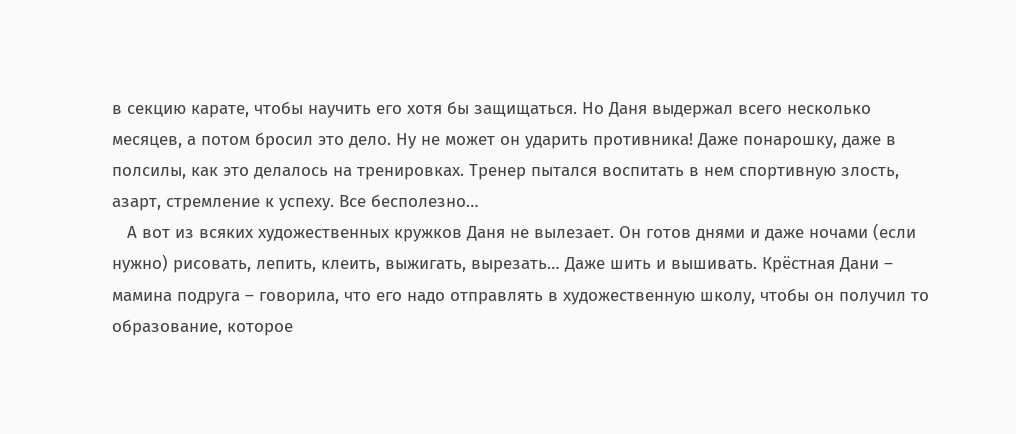в секцию карате, чтобы научить его хотя бы защищаться. Но Даня выдержал всего несколько месяцев, а потом бросил это дело. Ну не может он ударить противника! Даже понарошку, даже в полсилы, как это делалось на тренировках. Тренер пытался воспитать в нем спортивную злость, азарт, стремление к успеху. Все бесполезно…
   А вот из всяких художественных кружков Даня не вылезает. Он готов днями и даже ночами (если нужно) рисовать, лепить, клеить, выжигать, вырезать… Даже шить и вышивать. Крёстная Дани – мамина подруга – говорила, что его надо отправлять в художественную школу, чтобы он получил то образование, которое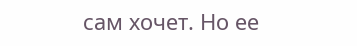сам хочет. Но ее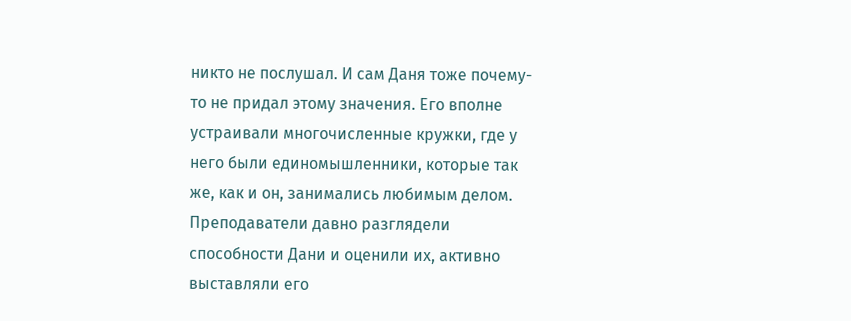никто не послушал. И сам Даня тоже почему-то не придал этому значения. Его вполне устраивали многочисленные кружки, где у него были единомышленники, которые так же, как и он, занимались любимым делом. Преподаватели давно разглядели способности Дани и оценили их, активно выставляли его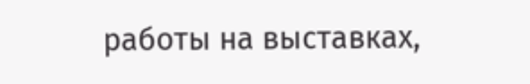работы на выставках,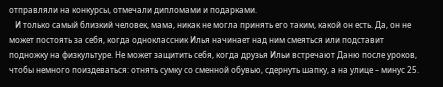отправляли на конкурсы, отмечали дипломами и подарками.
   И только самый близкий человек, мама, никак не могла принять его таким, какой он есть. Да, он не может постоять за себя, когда одноклассник Илья начинает над ним смеяться или подставит подножку на физкультуре. Не может защитить себя, когда друзья Ильи встречают Даню после уроков, чтобы немного поиздеваться: отнять сумку со сменной обувью, сдернуть шапку, а на улице – минус 25.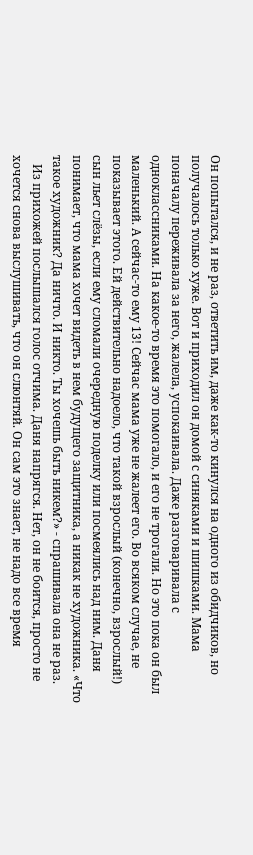Он попытался, и не раз, ответить им, даже как-то кинулся на одного из обидчиков, но получалось только хуже. Вот и приходил он домой с синяками и шишками. Мама поначалу переживала за него, жалела, успокаивала. Даже разговаривала с одноклассниками. На какое-то время это помогало, и его не трогали. Но это пока он был маленький. А сейчас-то ему 13! Сейчас мама уже не жалеет его. Во всяком случае, не показывает этого. Ей действительно надоело, что такой взрослый (конечно, взрослый!) сын льет слёзы, если ему сломали очередную поделку или посмеялись над ним. Даня понимает, что мама хочет видеть в нем будущего защитника, а никак не художника. «Что такое художник? Да ничто. И никто. Ты хочешь быть никем?» - спрашивала она не раз.
   Из прихожей послышался голос отчима. Даня напрягся. Нет, он не боится, просто не хочется снова выслушивать, что он слюнтяй. Он сам это знает, не надо все время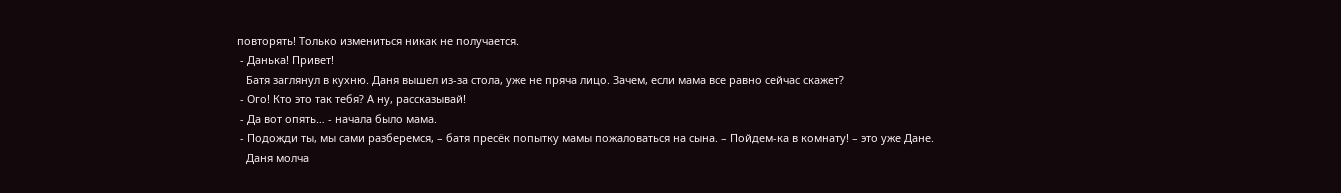повторять! Только измениться никак не получается.
 - Данька! Привет!
   Батя заглянул в кухню. Даня вышел из-за стола, уже не пряча лицо. Зачем, если мама все равно сейчас скажет?
 - Ого! Кто это так тебя? А ну, рассказывай!
 - Да вот опять… - начала было мама.
 - Подожди ты, мы сами разберемся, – батя пресёк попытку мамы пожаловаться на сына. – Пойдем-ка в комнату! – это уже Дане.
   Даня молча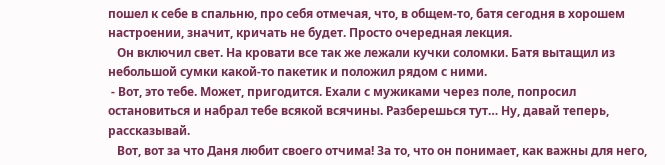пошел к себе в спальню, про себя отмечая, что, в общем-то, батя сегодня в хорошем настроении, значит, кричать не будет. Просто очередная лекция.
   Он включил свет. На кровати все так же лежали кучки соломки. Батя вытащил из небольшой сумки какой-то пакетик и положил рядом с ними.
 - Вот, это тебе. Может, пригодится. Ехали с мужиками через поле, попросил остановиться и набрал тебе всякой всячины. Разберешься тут… Ну, давай теперь, рассказывай.
   Вот, вот за что Даня любит своего отчима! За то, что он понимает, как важны для него,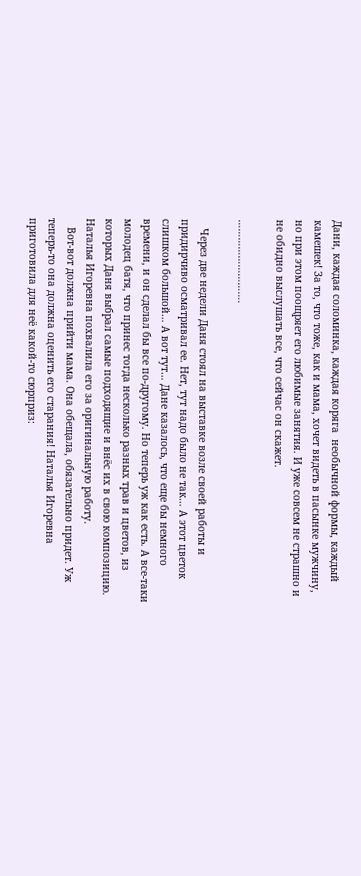Дани, каждая соломинка, каждая коряга  необычной формы, каждый камешек! За то, что тоже, как и мама, хочет видеть в пасынке мужчину, но при этом поощряет его любимые занятия. И уже совсем не страшно и не обидно выслушать все, что сейчас он скажет.

……………………….

   Через две недели Даня стоял на выставке возле своей работы и придирчиво осматривал ее. Нет, тут надо было не так… А этот цветок слишком большой… А вот тут… Дане казалось, что еще бы немного времени, и он сделал бы все по-другому. Но теперь уж как есть. А все-таки молодец батя, что принес тогда несколько разных трав и цветов, из которых Даня выбрал самые подходящие и внёс их в свою композицию. Наталья Игоревна похвалила его за оригинальную работу.
   Вот-вот должна прийти мама. Она обещала, обязательно придет. Уж теперь-то она должна оценить его старания! Наталья Игоревна приготовила для неё какой-то сюрприз: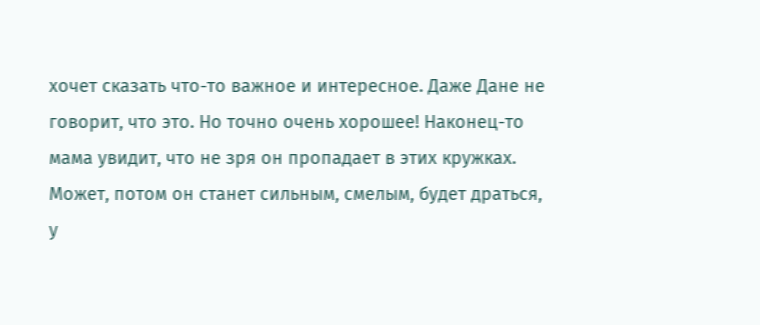хочет сказать что-то важное и интересное. Даже Дане не говорит, что это. Но точно очень хорошее! Наконец-то мама увидит, что не зря он пропадает в этих кружках. Может, потом он станет сильным, смелым, будет драться, у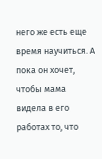него же есть еще время научиться. А пока он хочет, чтобы мама видела в его работах то, что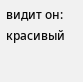видит он: красивый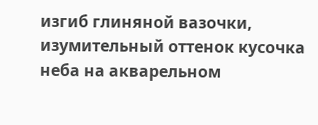изгиб глиняной вазочки, изумительный оттенок кусочка неба на акварельном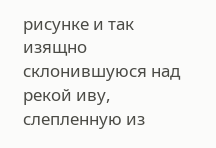рисунке и так изящно склонившуюся над рекой иву, слепленную из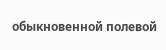обыкновенной полевой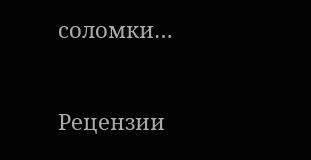соломки…


Рецензии